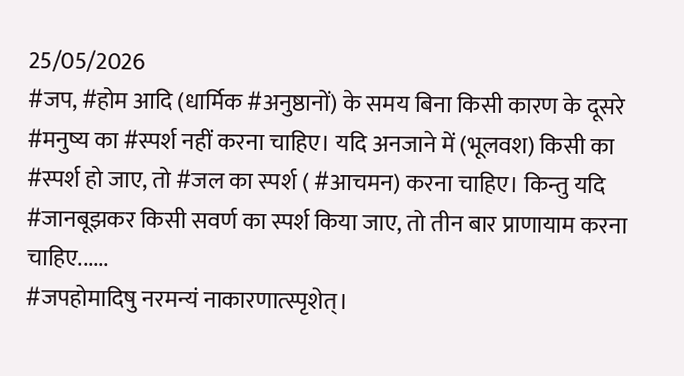25/05/2026
#जप, #होम आदि (धार्मिक #अनुष्ठानों) के समय बिना किसी कारण के दूसरे #मनुष्य का #स्पर्श नहीं करना चाहिए। यदि अनजाने में (भूलवश) किसी का #स्पर्श हो जाए, तो #जल का स्पर्श ( #आचमन) करना चाहिए। किन्तु यदि #जानबूझकर किसी सवर्ण का स्पर्श किया जाए, तो तीन बार प्राणायाम करना चाहिए......
#जपहोमादिषु नरमन्यं नाकारणात्स्पृशेत्।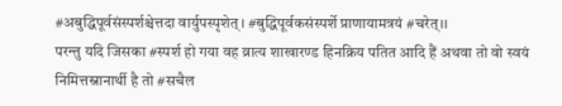#अबुद्धिपूर्वसंस्पर्शश्चेत्तदा वार्युपस्पृशेत् । #बुद्धिपूर्वकसंस्पर्शे प्राणायामत्रयं #चरेत्।।
परन्तु यदि जिसका #स्पर्श हो गया वह व्रात्य शाखारण्ड हिनक्रिय पतित आदि हैं अथवा तो वो स्वयं निमित्तस्नानार्थी है तो #सचैल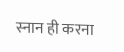स्नान ही करना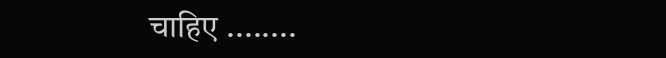चाहिए ........